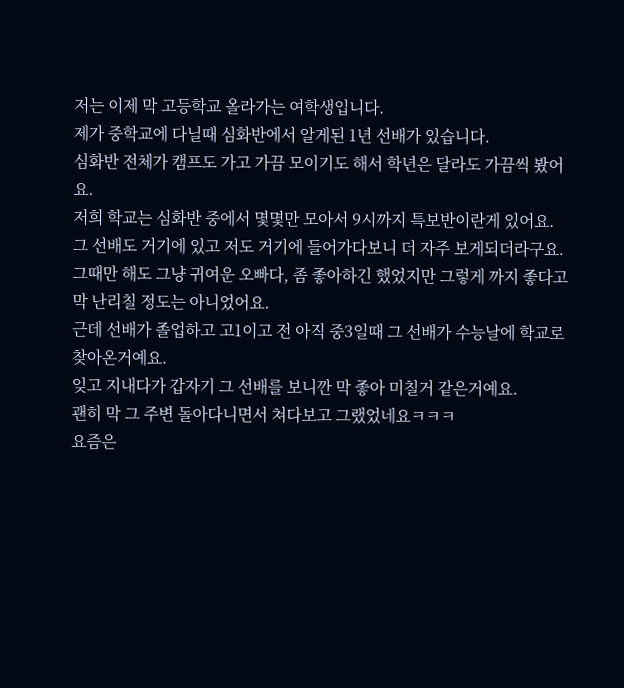저는 이제 막 고등학교 올라가는 여학생입니다.
제가 중학교에 다닐때 심화반에서 알게된 1년 선배가 있습니다.
심화반 전체가 캠프도 가고 가끔 모이기도 해서 학년은 달라도 가끔씩 봤어요.
저희 학교는 심화반 중에서 몇몇만 모아서 9시까지 특보반이란게 있어요.
그 선배도 거기에 있고 저도 거기에 들어가다보니 더 자주 보게되더라구요.
그때만 해도 그냥 귀여운 오빠다, 좀 좋아하긴 했었지만 그렇게 까지 좋다고 막 난리칠 정도는 아니었어요.
근데 선배가 졸업하고 고1이고 전 아직 중3일때 그 선배가 수능날에 학교로 찾아온거예요.
잊고 지내다가 갑자기 그 선배를 보니깐 막 좋아 미칠거 같은거예요.
괜히 막 그 주변 돌아다니면서 쳐다보고 그랬었네요ㅋㅋㅋ
요즘은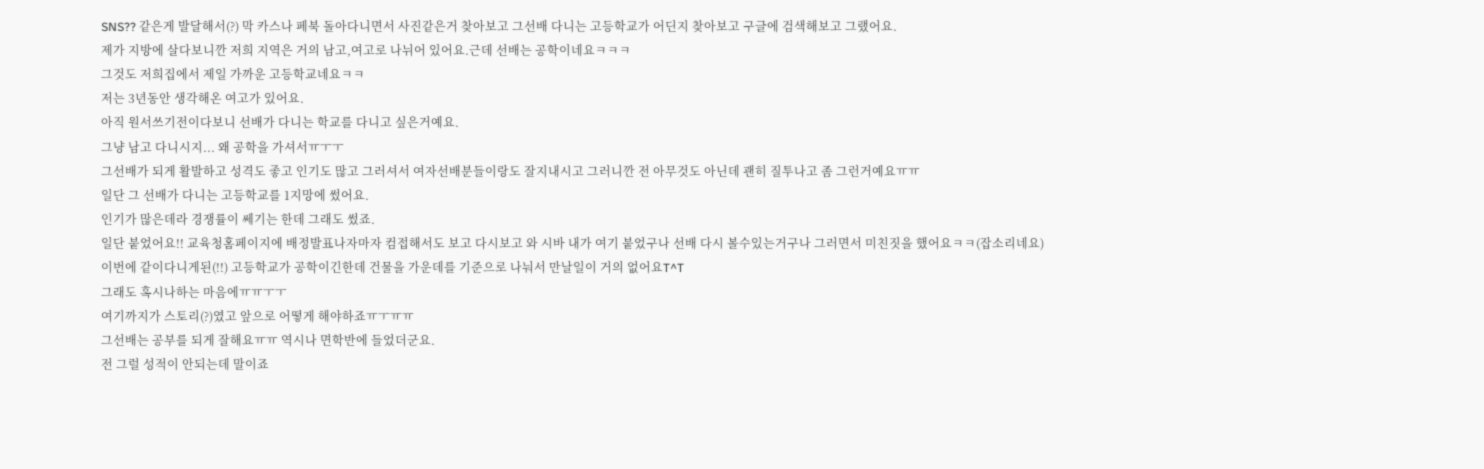SNS?? 같은게 발달해서(?) 막 카스나 페북 돌아다니면서 사진같은거 찾아보고 그선배 다니는 고등학교가 어딘지 찾아보고 구글에 검색해보고 그랬어요.
제가 지방에 살다보니깐 저희 지역은 거의 남고,여고로 나뉘어 있어요.근데 선배는 공학이네요ㅋㅋㅋ
그것도 저희집에서 제일 가까운 고등학교네요ㅋㅋ
저는 3년동안 생각해온 여고가 있어요.
아직 원서쓰기전이다보니 선배가 다니는 학교를 다니고 싶은거예요.
그냥 남고 다니시지... 왜 공학을 가셔서ㅠㅜㅜ
그선배가 되게 활발하고 성격도 좋고 인기도 많고 그러셔서 여자선배분들이랑도 잘지내시고 그러니깐 전 아무것도 아닌데 괜히 질투나고 좀 그런거예요ㅠㅠ
일단 그 선배가 다니는 고등학교를 1지망에 썼어요.
인기가 많은데라 경쟁률이 쎄기는 한데 그래도 썼죠.
일단 붙었어요!! 교육청홈페이지에 배정발표나자마자 컴접해서도 보고 다시보고 와 시바 내가 여기 붙었구나 선배 다시 볼수있는거구나 그러면서 미친짓을 했어요ㅋㅋ(잡소리네요)
이번에 같이다니게된(!!) 고등학교가 공학이긴한데 건물을 가운데를 기준으로 나눠서 만날일이 거의 없어요T^T
그래도 혹시나하는 마음에ㅠㅠㅜㅜ
여기까지가 스토리(?)였고 앞으로 어떻게 해야하죠ㅠㅜㅠㅠ
그선배는 공부를 되게 잘해요ㅠㅠ 역시나 면학반에 들었더군요.
전 그럴 성적이 안되는데 말이죠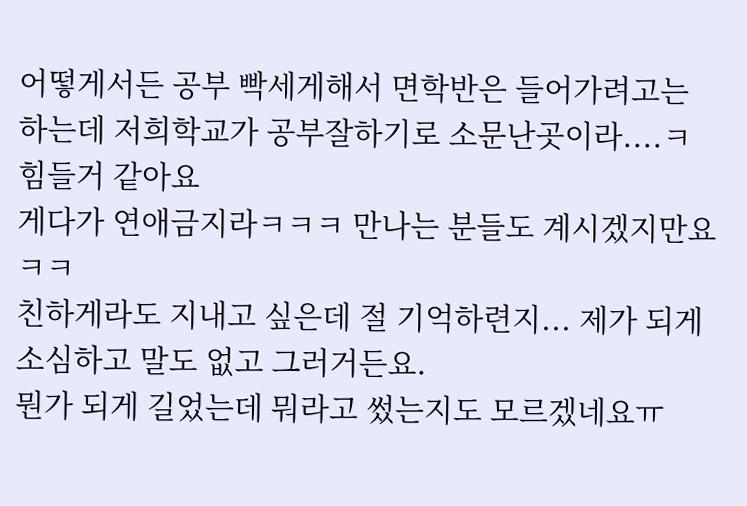어떻게서든 공부 빡세게해서 면학반은 들어가려고는 하는데 저희학교가 공부잘하기로 소문난곳이라....ㅋ 힘들거 같아요
게다가 연애금지라ㅋㅋㅋ 만나는 분들도 계시겠지만요ㅋㅋ
친하게라도 지내고 싶은데 절 기억하련지... 제가 되게 소심하고 말도 없고 그러거든요.
뭔가 되게 길었는데 뭐라고 썼는지도 모르겠네요ㅠ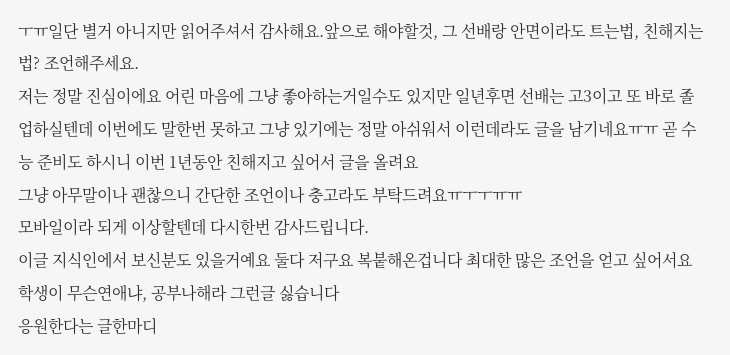ㅜㅠ일단 별거 아니지만 읽어주셔서 감사해요.앞으로 해야할것, 그 선배랑 안면이라도 트는법, 친해지는법? 조언해주세요.
저는 정말 진심이에요 어린 마음에 그냥 좋아하는거일수도 있지만 일년후면 선배는 고3이고 또 바로 졸업하실텐데 이번에도 말한번 못하고 그냥 있기에는 정말 아쉬워서 이런데라도 글을 남기네요ㅠㅠ 곧 수능 준비도 하시니 이번 1년동안 친해지고 싶어서 글을 올려요
그냥 아무말이나 괜찮으니 간단한 조언이나 충고라도 부탁드려요ㅠㅜㅜㅠㅠ
모바일이라 되게 이상할텐데 다시한번 감사드립니다.
이글 지식인에서 보신분도 있을거예요 둘다 저구요 복붙해온겁니다 최대한 많은 조언을 얻고 싶어서요
학생이 무슨연애냐, 공부나해라 그런글 싫습니다
응원한다는 글한마디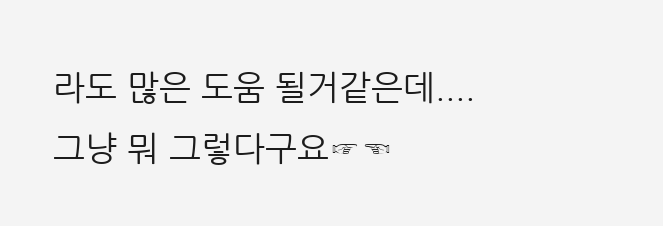라도 많은 도움 될거같은데.... 그냥 뭐 그렇다구요☞☜